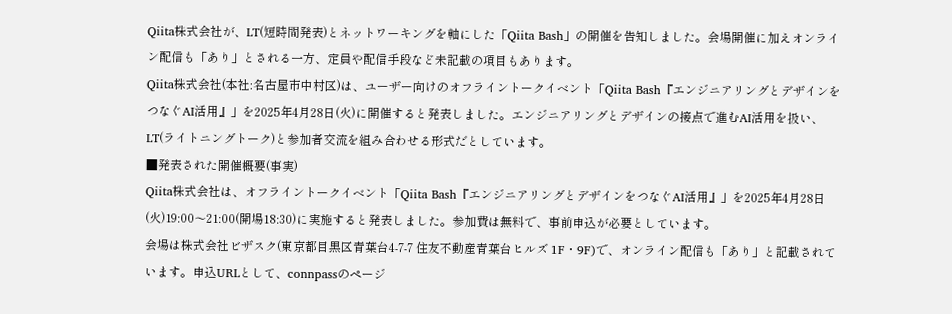Qiita株式会社が、LT(短時間発表)とネットワーキングを軸にした「Qiita Bash」の開催を告知しました。会場開催に加えオンライン配信も「あり」とされる一方、定員や配信手段など未記載の項目もあります。
Qiita株式会社(本社:名古屋市中村区)は、ユーザー向けのオフライントークイベント「Qiita Bash『エンジニアリングとデザインをつなぐAI活用』」を2025年4月28日(火)に開催すると発表しました。エンジニアリングとデザインの接点で進むAI活用を扱い、LT(ライトニングトーク)と参加者交流を組み合わせる形式だとしています。
■発表された開催概要(事実)
Qiita株式会社は、オフライントークイベント「Qiita Bash『エンジニアリングとデザインをつなぐAI活用』」を2025年4月28日(火)19:00〜21:00(開場18:30)に実施すると発表しました。参加費は無料で、事前申込が必要としています。
会場は株式会社ビザスク(東京都目黒区青葉台4-7-7 住友不動産青葉台ヒルズ 1F・9F)で、オンライン配信も「あり」と記載されています。申込URLとして、connpassのページ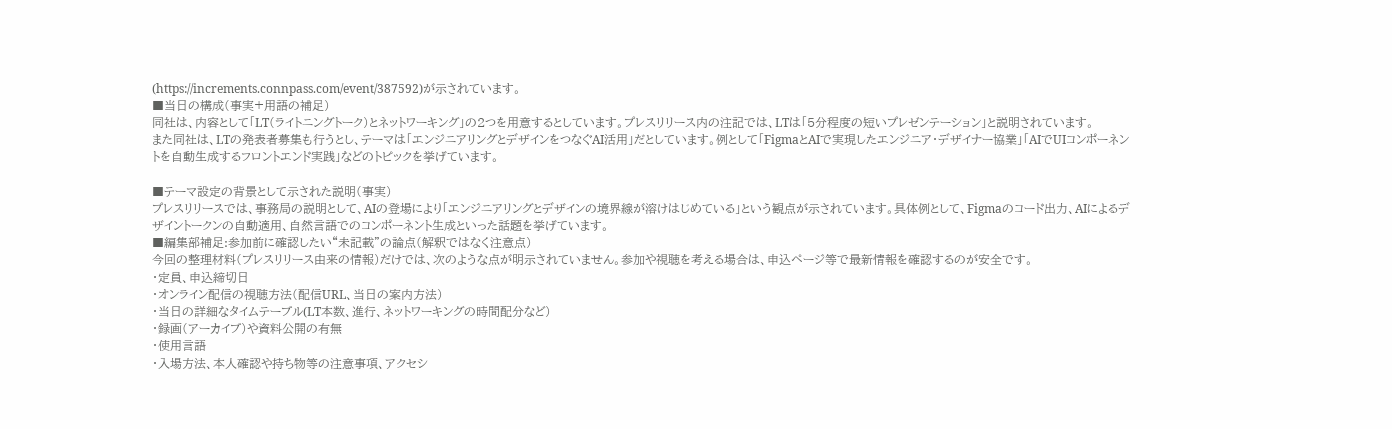(https://increments.connpass.com/event/387592)が示されています。
■当日の構成(事実+用語の補足)
同社は、内容として「LT(ライトニングトーク)とネットワーキング」の2つを用意するとしています。プレスリリース内の注記では、LTは「5分程度の短いプレゼンテーション」と説明されています。
また同社は、LTの発表者募集も行うとし、テーマは「エンジニアリングとデザインをつなぐAI活用」だとしています。例として「FigmaとAIで実現したエンジニア・デザイナー協業」「AIでUIコンポーネントを自動生成するフロントエンド実践」などのトピックを挙げています。

■テーマ設定の背景として示された説明(事実)
プレスリリースでは、事務局の説明として、AIの登場により「エンジニアリングとデザインの境界線が溶けはじめている」という観点が示されています。具体例として、Figmaのコード出力、AIによるデザイントークンの自動適用、自然言語でのコンポーネント生成といった話題を挙げています。
■編集部補足:参加前に確認したい“未記載”の論点(解釈ではなく注意点)
今回の整理材料(プレスリリース由来の情報)だけでは、次のような点が明示されていません。参加や視聴を考える場合は、申込ページ等で最新情報を確認するのが安全です。
・定員、申込締切日
・オンライン配信の視聴方法(配信URL、当日の案内方法)
・当日の詳細なタイムテーブル(LT本数、進行、ネットワーキングの時間配分など)
・録画(アーカイブ)や資料公開の有無
・使用言語
・入場方法、本人確認や持ち物等の注意事項、アクセシ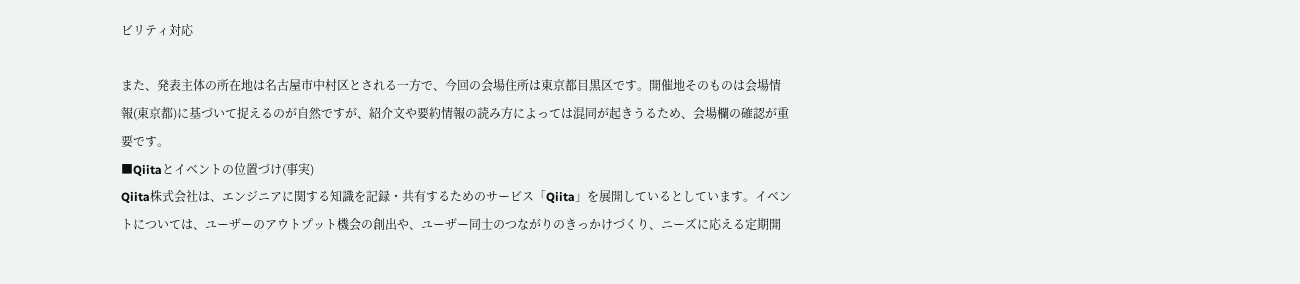ビリティ対応

また、発表主体の所在地は名古屋市中村区とされる一方で、今回の会場住所は東京都目黒区です。開催地そのものは会場情報(東京都)に基づいて捉えるのが自然ですが、紹介文や要約情報の読み方によっては混同が起きうるため、会場欄の確認が重要です。
■Qiitaとイベントの位置づけ(事実)
Qiita株式会社は、エンジニアに関する知識を記録・共有するためのサービス「Qiita」を展開しているとしています。イベントについては、ユーザーのアウトプット機会の創出や、ユーザー同士のつながりのきっかけづくり、ニーズに応える定期開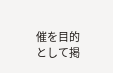催を目的として掲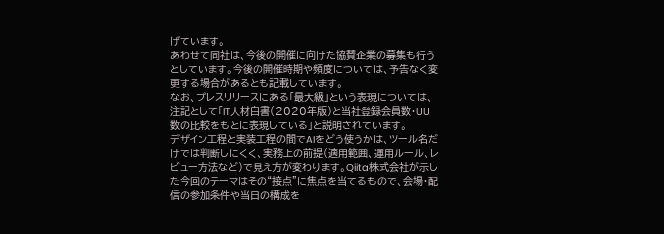げています。
あわせて同社は、今後の開催に向けた協賛企業の募集も行うとしています。今後の開催時期や頻度については、予告なく変更する場合があるとも記載しています。
なお、プレスリリースにある「最大級」という表現については、注記として「IT人材白書(2020年版)と当社登録会員数・UU数の比較をもとに表現している」と説明されています。
デザイン工程と実装工程の間でAIをどう使うかは、ツール名だけでは判断しにくく、実務上の前提(適用範囲、運用ルール、レビュー方法など)で見え方が変わります。Qiita株式会社が示した今回のテーマはその“接点”に焦点を当てるもので、会場・配信の参加条件や当日の構成を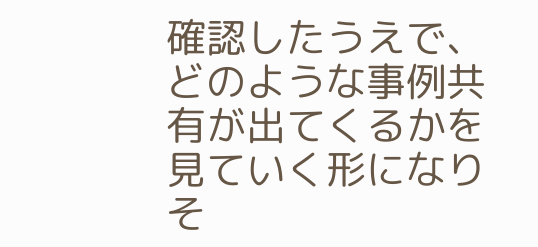確認したうえで、どのような事例共有が出てくるかを見ていく形になりそ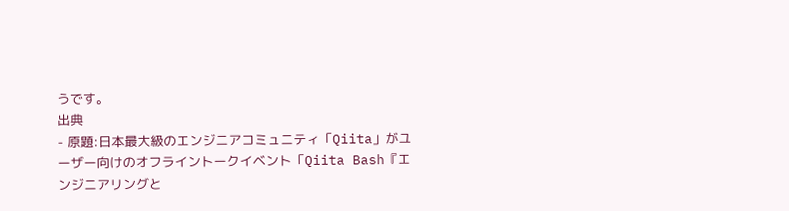うです。
出典
- 原題:日本最大級のエンジニアコミュニティ「Qiita」がユーザー向けのオフライントークイベント「Qiita Bash『エンジニアリングと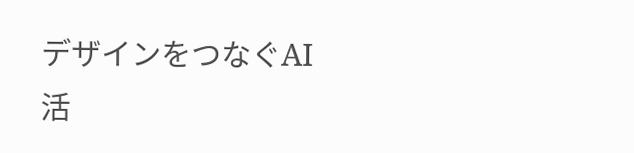デザインをつなぐAI活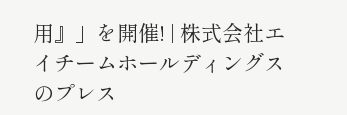用』」を開催! | 株式会社エイチームホールディングスのプレス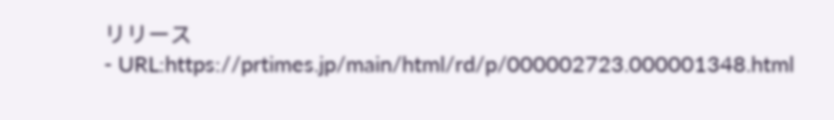リリース
- URL:https://prtimes.jp/main/html/rd/p/000002723.000001348.html